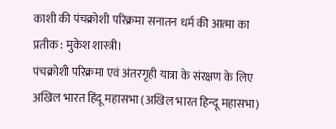काशी की पंचक्रोशी परिक्रमा सनातन धर्म की आत्मा का प्रतीक : मुकेश शास्त्री।
पंचक्रोशी परिक्रमा एवं अंतरगृही यात्रा के संरक्षण के लिए अखिल भारत हिंदू महासभा (अखिल भारत हिन्दू महासभा)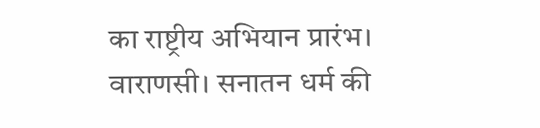का राष्ट्रीय अभियान प्रारंभ।
वाराणसी। सनातन धर्म की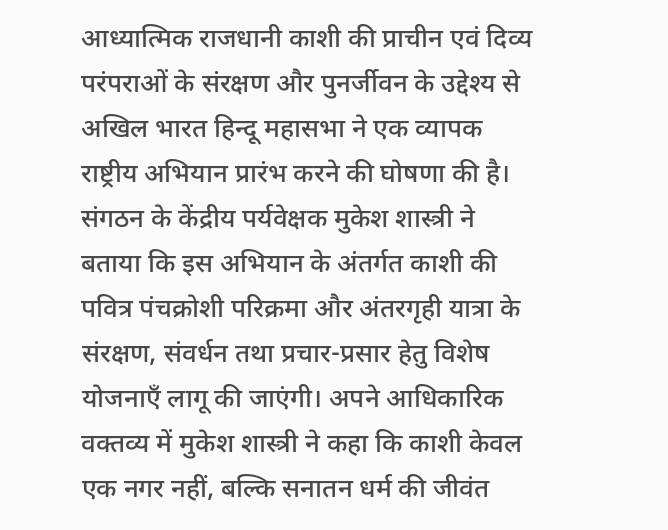आध्यात्मिक राजधानी काशी की प्राचीन एवं दिव्य परंपराओं के संरक्षण और पुनर्जीवन के उद्देश्य से अखिल भारत हिन्दू महासभा ने एक व्यापक राष्ट्रीय अभियान प्रारंभ करने की घोषणा की है। संगठन के केंद्रीय पर्यवेक्षक मुकेश शास्त्री ने बताया कि इस अभियान के अंतर्गत काशी की पवित्र पंचक्रोशी परिक्रमा और अंतरगृही यात्रा के संरक्षण, संवर्धन तथा प्रचार-प्रसार हेतु विशेष योजनाएँ लागू की जाएंगी। अपने आधिकारिक वक्तव्य में मुकेश शास्त्री ने कहा कि काशी केवल एक नगर नहीं, बल्कि सनातन धर्म की जीवंत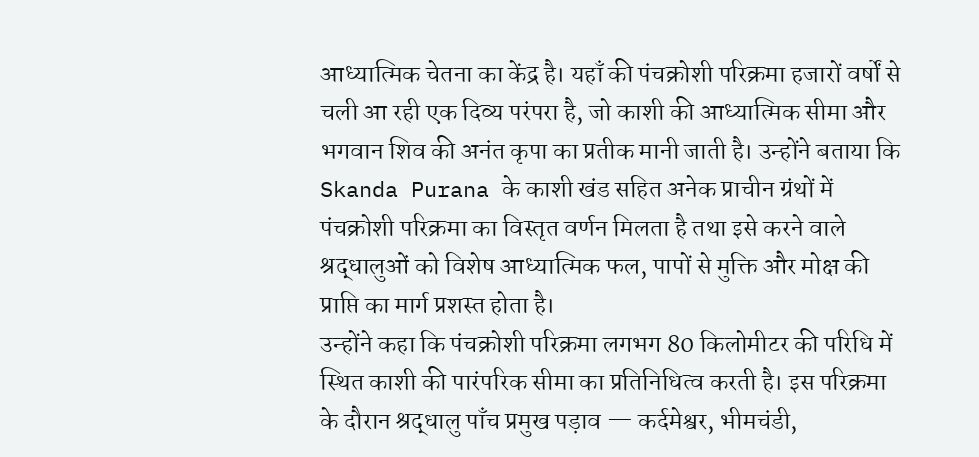आध्यात्मिक चेतना का केंद्र है। यहाँ की पंचक्रोशी परिक्रमा हजारों वर्षों से चली आ रही एक दिव्य परंपरा है, जो काशी की आध्यात्मिक सीमा और भगवान शिव की अनंत कृपा का प्रतीक मानी जाती है। उन्होंने बताया कि Skanda Purana के काशी खंड सहित अनेक प्राचीन ग्रंथों में पंचक्रोशी परिक्रमा का विस्तृत वर्णन मिलता है तथा इसे करने वाले श्रद्धालुओं को विशेष आध्यात्मिक फल, पापों से मुक्ति और मोक्ष की प्राप्ति का मार्ग प्रशस्त होता है।
उन्होंने कहा कि पंचक्रोशी परिक्रमा लगभग 80 किलोमीटर की परिधि में स्थित काशी की पारंपरिक सीमा का प्रतिनिधित्व करती है। इस परिक्रमा के दौरान श्रद्धालु पाँच प्रमुख पड़ाव — कर्दमेश्वर, भीमचंडी,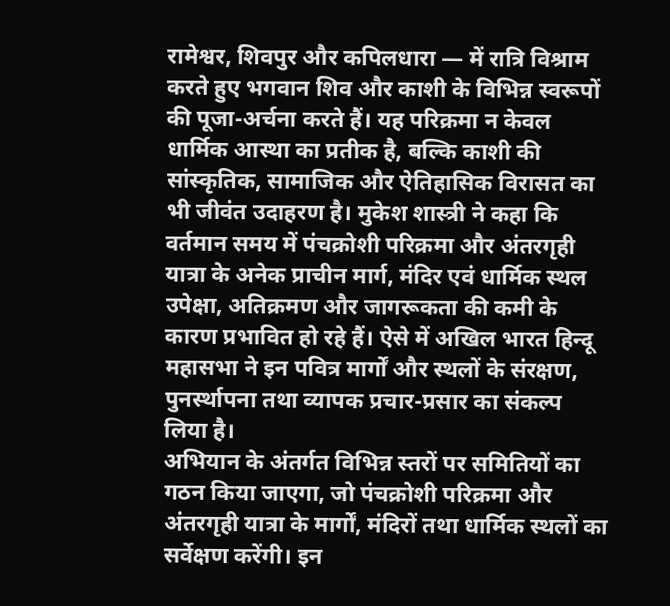रामेश्वर, शिवपुर और कपिलधारा — में रात्रि विश्राम करते हुए भगवान शिव और काशी के विभिन्न स्वरूपों की पूजा-अर्चना करते हैं। यह परिक्रमा न केवल धार्मिक आस्था का प्रतीक है, बल्कि काशी की सांस्कृतिक, सामाजिक और ऐतिहासिक विरासत का भी जीवंत उदाहरण है। मुकेश शास्त्री ने कहा कि वर्तमान समय में पंचक्रोशी परिक्रमा और अंतरगृही यात्रा के अनेक प्राचीन मार्ग, मंदिर एवं धार्मिक स्थल उपेक्षा, अतिक्रमण और जागरूकता की कमी के कारण प्रभावित हो रहे हैं। ऐसे में अखिल भारत हिन्दू महासभा ने इन पवित्र मार्गों और स्थलों के संरक्षण, पुनर्स्थापना तथा व्यापक प्रचार-प्रसार का संकल्प लिया है।
अभियान के अंतर्गत विभिन्न स्तरों पर समितियों का गठन किया जाएगा, जो पंचक्रोशी परिक्रमा और अंतरगृही यात्रा के मार्गों, मंदिरों तथा धार्मिक स्थलों का सर्वेक्षण करेंगी। इन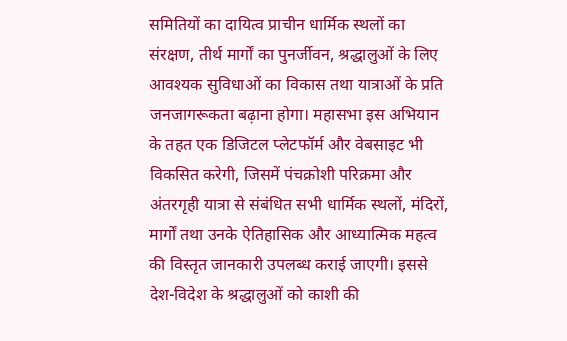समितियों का दायित्व प्राचीन धार्मिक स्थलों का संरक्षण, तीर्थ मार्गों का पुनर्जीवन, श्रद्धालुओं के लिए आवश्यक सुविधाओं का विकास तथा यात्राओं के प्रति जनजागरूकता बढ़ाना होगा। महासभा इस अभियान के तहत एक डिजिटल प्लेटफॉर्म और वेबसाइट भी विकसित करेगी, जिसमें पंचक्रोशी परिक्रमा और अंतरगृही यात्रा से संबंधित सभी धार्मिक स्थलों, मंदिरों, मार्गों तथा उनके ऐतिहासिक और आध्यात्मिक महत्व की विस्तृत जानकारी उपलब्ध कराई जाएगी। इससे देश-विदेश के श्रद्धालुओं को काशी की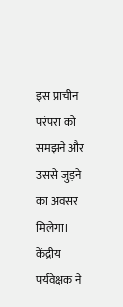इस प्राचीन परंपरा को समझने और उससे जुड़ने का अवसर मिलेगा।
केंद्रीय पर्यवेक्षक ने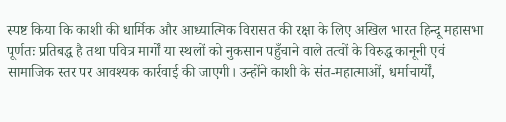स्पष्ट किया कि काशी की धार्मिक और आध्यात्मिक विरासत की रक्षा के लिए अखिल भारत हिन्दू महासभा पूर्णतः प्रतिबद्ध है तथा पवित्र मार्गों या स्थलों को नुकसान पहुँचाने वाले तत्वों के विरुद्ध कानूनी एवं सामाजिक स्तर पर आवश्यक कार्रवाई की जाएगी। उन्होंने काशी के संत-महात्माओं, धर्माचार्यों,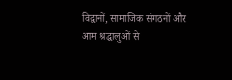विद्वानों, सामाजिक संगठनों और आम श्रद्धालुओं से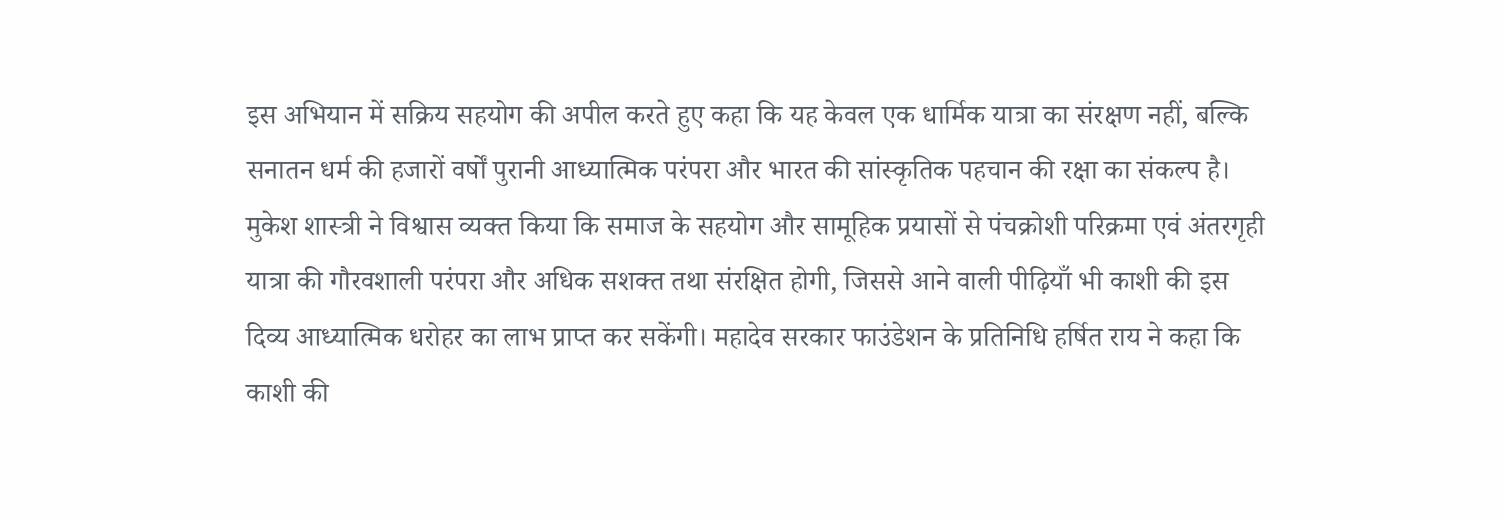इस अभियान में सक्रिय सहयोग की अपील करते हुए कहा कि यह केवल एक धार्मिक यात्रा का संरक्षण नहीं, बल्कि सनातन धर्म की हजारों वर्षों पुरानी आध्यात्मिक परंपरा और भारत की सांस्कृतिक पहचान की रक्षा का संकल्प है।
मुकेश शास्त्री ने विश्वास व्यक्त किया कि समाज के सहयोग और सामूहिक प्रयासों से पंचक्रोशी परिक्रमा एवं अंतरगृही यात्रा की गौरवशाली परंपरा और अधिक सशक्त तथा संरक्षित होगी, जिससे आने वाली पीढ़ियाँ भी काशी की इस दिव्य आध्यात्मिक धरोहर का लाभ प्राप्त कर सकेंगी। महादेव सरकार फाउंडेशन के प्रतिनिधि हर्षित राय ने कहा कि काशी की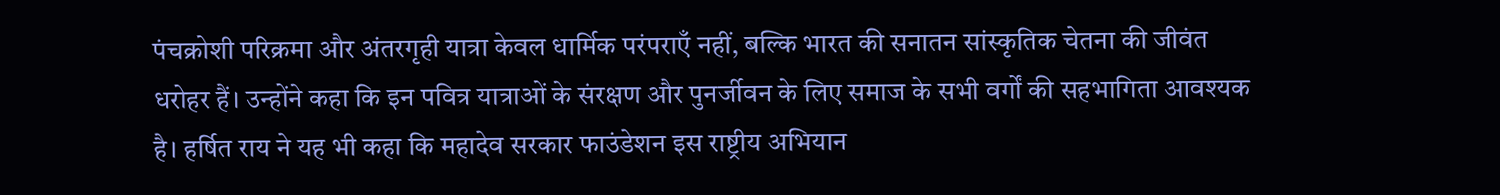पंचक्रोशी परिक्रमा और अंतरगृही यात्रा केवल धार्मिक परंपराएँ नहीं, बल्कि भारत की सनातन सांस्कृतिक चेतना की जीवंत धरोहर हैं। उन्होंने कहा कि इन पवित्र यात्राओं के संरक्षण और पुनर्जीवन के लिए समाज के सभी वर्गों की सहभागिता आवश्यक है। हर्षित राय ने यह भी कहा कि महादेव सरकार फाउंडेशन इस राष्ट्रीय अभियान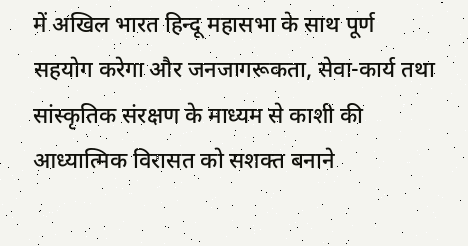में अखिल भारत हिन्दू महासभा के साथ पूर्ण सहयोग करेगा और जनजागरूकता, सेवा-कार्य तथा सांस्कृतिक संरक्षण के माध्यम से काशी की आध्यात्मिक विरासत को सशक्त बनाने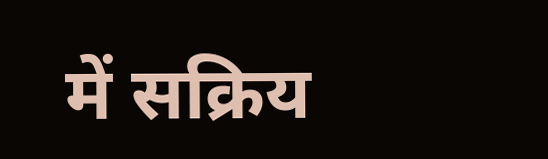में सक्रिय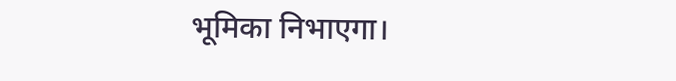भूमिका निभाएगा।